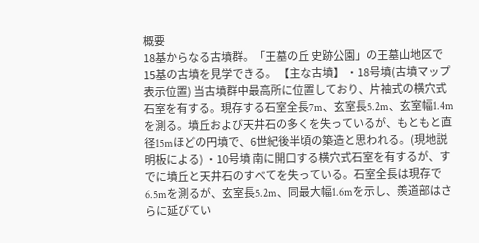概要
18基からなる古墳群。「王墓の丘 史跡公園」の王墓山地区で15基の古墳を見学できる。 【主な古墳】 ・18号墳(古墳マップ表示位置) 当古墳群中最高所に位置しており、片袖式の横穴式石室を有する。現存する石室全長7m、玄室長5.2m、玄室幅1.4mを測る。墳丘および天井石の多くを失っているが、もともと直径15mほどの円墳で、6世紀後半頃の築造と思われる。(現地説明板による) ・10号墳 南に開口する横穴式石室を有するが、すでに墳丘と天井石のすべてを失っている。石室全長は現存で6.5mを測るが、玄室長5.2m、同最大幅1.6mを示し、羨道部はさらに延びてい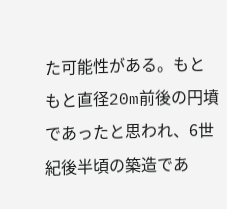た可能性がある。もともと直径20m前後の円墳であったと思われ、6世紀後半頃の築造であ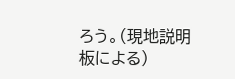ろう。(現地説明板による)